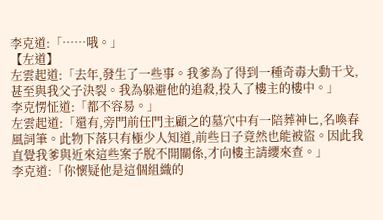李克道:「……哦。」
【左道】
左雲起道:「去年,發生了一些事。我爹為了得到一種奇毒大動干戈,甚至與我父子決裂。我為躲避他的追殺,投入了樓主的樓中。」
李克愣怔道:「都不容易。」
左雲起道:「還有,旁門前任門主顧之的墓穴中有一陪葬神匕,名喚春風詞筆。此物下落只有極少人知道,前些日子竟然也能被盜。因此我直覺我爹與近來這些案子脫不開關係,才向樓主請纓來查。」
李克道:「你懷疑他是這個組織的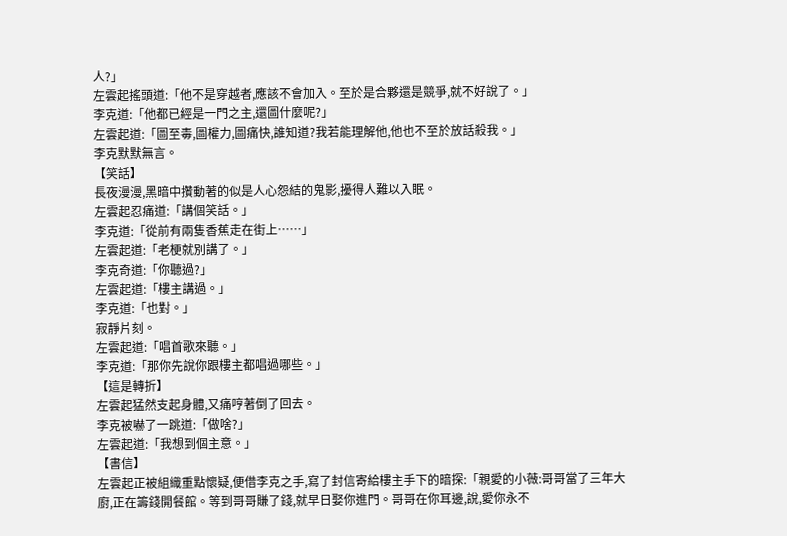人?」
左雲起搖頭道:「他不是穿越者,應該不會加入。至於是合夥還是競爭,就不好說了。」
李克道:「他都已經是一門之主,還圖什麼呢?」
左雲起道:「圖至毒,圖權力,圖痛快,誰知道?我若能理解他,他也不至於放話殺我。」
李克默默無言。
【笑話】
長夜漫漫,黑暗中攢動著的似是人心怨結的鬼影,擾得人難以入眠。
左雲起忍痛道:「講個笑話。」
李克道:「從前有兩隻香蕉走在街上……」
左雲起道:「老梗就別講了。」
李克奇道:「你聽過?」
左雲起道:「樓主講過。」
李克道:「也對。」
寂靜片刻。
左雲起道:「唱首歌來聽。」
李克道:「那你先說你跟樓主都唱過哪些。」
【這是轉折】
左雲起猛然支起身體,又痛哼著倒了回去。
李克被嚇了一跳道:「做啥?」
左雲起道:「我想到個主意。」
【書信】
左雲起正被組織重點懷疑,便借李克之手,寫了封信寄給樓主手下的暗探:「親愛的小薇:哥哥當了三年大廚,正在籌錢開餐館。等到哥哥賺了錢,就早日娶你進門。哥哥在你耳邊,說,愛你永不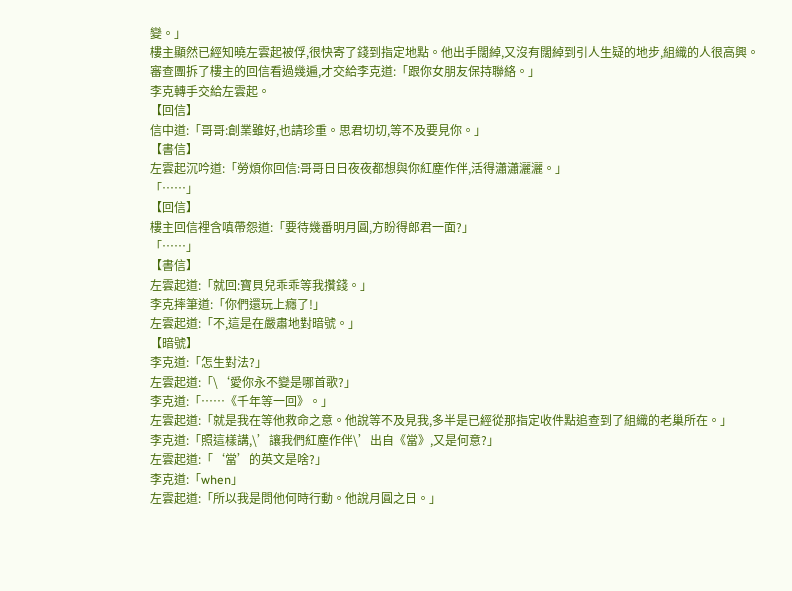變。」
樓主顯然已經知曉左雲起被俘,很快寄了錢到指定地點。他出手闊綽,又沒有闊綽到引人生疑的地步,組織的人很高興。
審查團拆了樓主的回信看過幾遍,才交給李克道:「跟你女朋友保持聯絡。」
李克轉手交給左雲起。
【回信】
信中道:「哥哥:創業雖好,也請珍重。思君切切,等不及要見你。」
【書信】
左雲起沉吟道:「勞煩你回信:哥哥日日夜夜都想與你紅塵作伴,活得瀟瀟灑灑。」
「……」
【回信】
樓主回信裡含嗔帶怨道:「要待幾番明月圓,方盼得郎君一面?」
「……」
【書信】
左雲起道:「就回:寶貝兒乖乖等我攢錢。」
李克摔筆道:「你們還玩上癮了!」
左雲起道:「不,這是在嚴肅地對暗號。」
【暗號】
李克道:「怎生對法?」
左雲起道:「\‘愛你永不變是哪首歌?」
李克道:「……《千年等一回》。」
左雲起道:「就是我在等他救命之意。他說等不及見我,多半是已經從那指定收件點追查到了組織的老巢所在。」
李克道:「照這樣講,\’讓我們紅塵作伴\’出自《當》,又是何意?」
左雲起道:「‘當’的英文是啥?」
李克道:「when」
左雲起道:「所以我是問他何時行動。他說月圓之日。」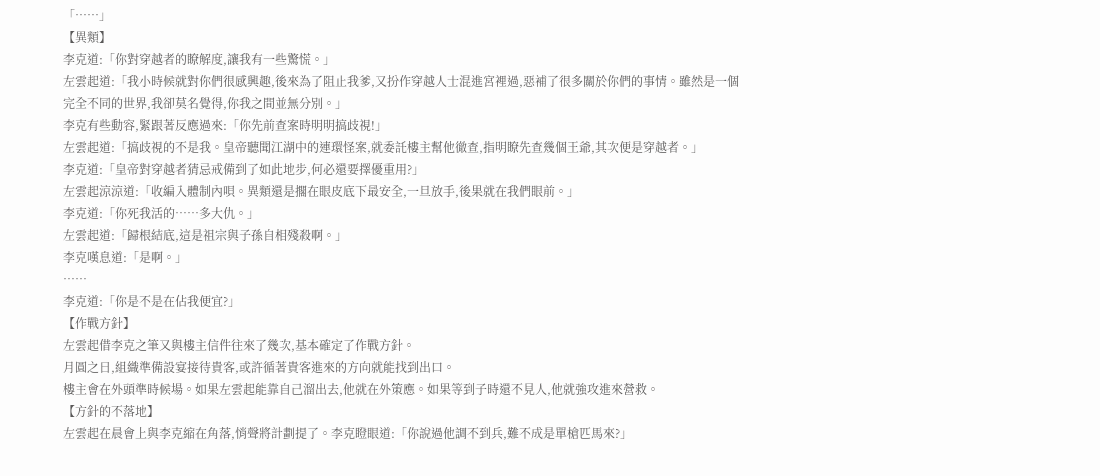「……」
【異類】
李克道:「你對穿越者的瞭解度,讓我有一些驚慌。」
左雲起道:「我小時候就對你們很感興趣,後來為了阻止我爹,又扮作穿越人士混進宮裡過,惡補了很多關於你們的事情。雖然是一個完全不同的世界,我卻莫名覺得,你我之間並無分別。」
李克有些動容,緊跟著反應過來:「你先前查案時明明搞歧視!」
左雲起道:「搞歧視的不是我。皇帝聽聞江湖中的連環怪案,就委託樓主幫他徹查,指明瞭先查幾個王爺,其次便是穿越者。」
李克道:「皇帝對穿越者猜忌戒備到了如此地步,何必還要擇優重用?」
左雲起涼涼道:「收編入體制內唄。異類還是擱在眼皮底下最安全,一旦放手,後果就在我們眼前。」
李克道:「你死我活的……多大仇。」
左雲起道:「歸根結底,這是祖宗與子孫自相殘殺啊。」
李克嘆息道:「是啊。」
……
李克道:「你是不是在佔我便宜?」
【作戰方針】
左雲起借李克之筆又與樓主信件往來了幾次,基本確定了作戰方針。
月圓之日,組織準備設宴接待貴客,或許循著貴客進來的方向就能找到出口。
樓主會在外頭準時候場。如果左雲起能靠自己溜出去,他就在外策應。如果等到子時還不見人,他就強攻進來營救。
【方針的不落地】
左雲起在晨會上與李克縮在角落,悄聲將計劃提了。李克瞪眼道:「你說過他調不到兵,難不成是單槍匹馬來?」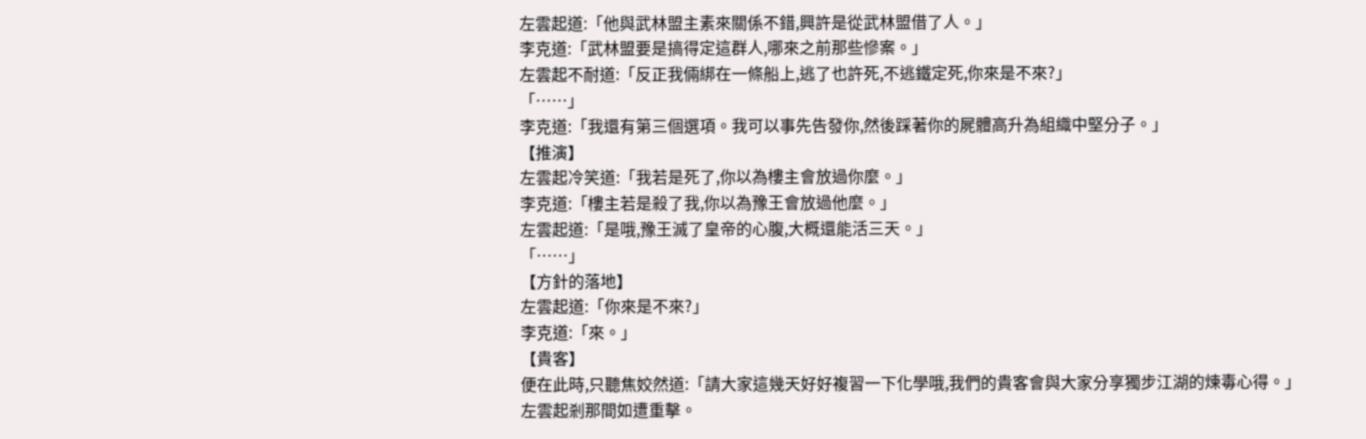左雲起道:「他與武林盟主素來關係不錯,興許是從武林盟借了人。」
李克道:「武林盟要是搞得定這群人,哪來之前那些慘案。」
左雲起不耐道:「反正我倆綁在一條船上,逃了也許死,不逃鐵定死,你來是不來?」
「……」
李克道:「我還有第三個選項。我可以事先告發你,然後踩著你的屍體高升為組織中堅分子。」
【推演】
左雲起冷笑道:「我若是死了,你以為樓主會放過你麼。」
李克道:「樓主若是殺了我,你以為豫王會放過他麼。」
左雲起道:「是哦,豫王滅了皇帝的心腹,大概還能活三天。」
「……」
【方針的落地】
左雲起道:「你來是不來?」
李克道:「來。」
【貴客】
便在此時,只聽焦姣然道:「請大家這幾天好好複習一下化學哦,我們的貴客會與大家分享獨步江湖的煉毒心得。」
左雲起剎那間如遭重擊。